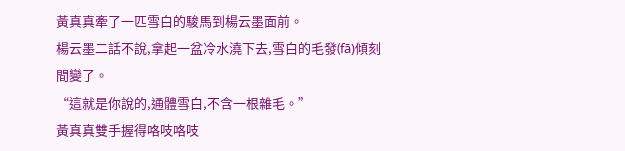黃真真牽了一匹雪白的駿馬到楊云墨面前。
楊云墨二話不說,拿起一盆冷水澆下去,雪白的毛發(fā)傾刻間變了。
“這就是你說的,通體雪白,不含一根雜毛。”
黃真真雙手握得咯吱咯吱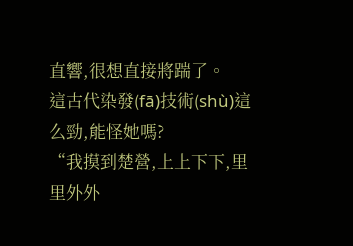直響,很想直接將踹了。
這古代染發(fā)技術(shù)這么勁,能怪她嗎?
“我摸到楚營,上上下下,里里外外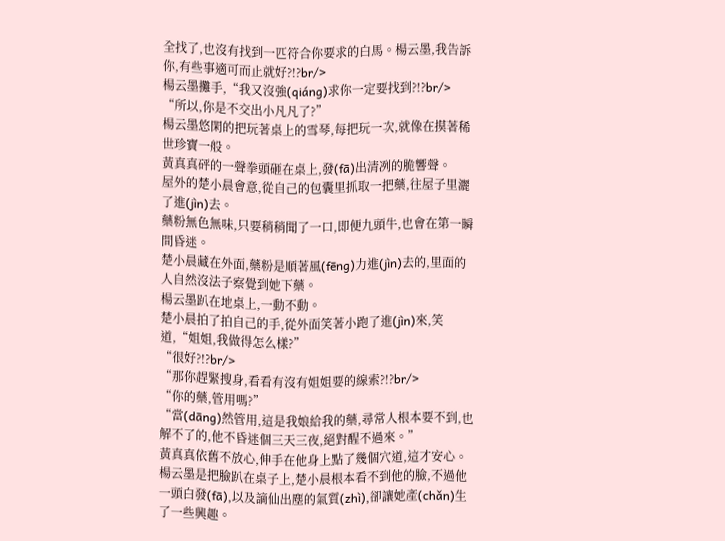全找了,也沒有找到一匹符合你要求的白馬。楊云墨,我告訴你,有些事適可而止就好?!?br/>
楊云墨攤手,“我又沒強(qiáng)求你一定要找到?!?br/>
“所以,你是不交出小凡凡了?”
楊云墨悠閑的把玩著桌上的雪琴,每把玩一次,就像在摸著稀世珍寶一般。
黃真真砰的一聲拳頭砸在桌上,發(fā)出清冽的脆響聲。
屋外的楚小晨會意,從自己的包囊里抓取一把藥,往屋子里灑了進(jìn)去。
藥粉無色無味,只要稍稍聞了一口,即便九頭牛,也會在第一瞬間昏迷。
楚小晨藏在外面,藥粉是順著風(fēng)力進(jìn)去的,里面的人自然沒法子察覺到她下藥。
楊云墨趴在地桌上,一動不動。
楚小晨拍了拍自己的手,從外面笑著小跑了進(jìn)來,笑道,“姐姐,我做得怎么樣?”
“很好?!?br/>
“那你趕緊搜身,看看有沒有姐姐要的線索?!?br/>
“你的藥,管用嗎?”
“當(dāng)然管用,這是我娘給我的藥,尋常人根本要不到,也解不了的,他不昏迷個三天三夜,絕對醒不過來。”
黃真真依舊不放心,伸手在他身上點了幾個穴道,這才安心。
楊云墨是把臉趴在桌子上,楚小晨根本看不到他的臉,不過他一頭白發(fā),以及謫仙出塵的氣質(zhì),卻讓她產(chǎn)生了一些興趣。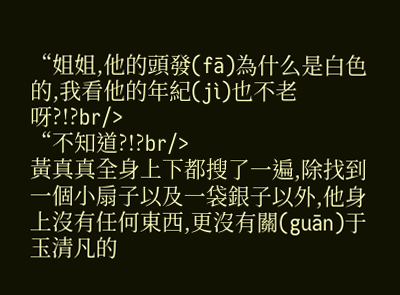“姐姐,他的頭發(fā)為什么是白色的,我看他的年紀(jì)也不老呀?!?br/>
“不知道?!?br/>
黃真真全身上下都搜了一遍,除找到一個小扇子以及一袋銀子以外,他身上沒有任何東西,更沒有關(guān)于玉清凡的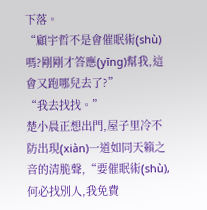下落。
“顧宇哲不是會催眠術(shù)嗎?剛剛才答應(yīng)幫我,這會又跑哪兒去了?”
“我去找找。”
楚小晨正想出門,屋子里冷不防出現(xiàn)一道如同天籟之音的清脆聲,“要催眠術(shù),何必找別人,我免費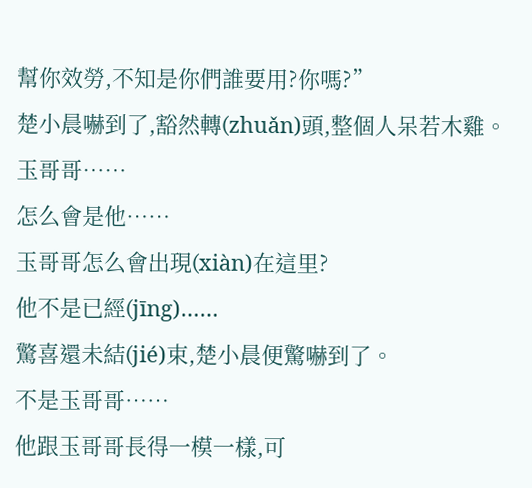幫你效勞,不知是你們誰要用?你嗎?”
楚小晨嚇到了,豁然轉(zhuǎn)頭,整個人呆若木雞。
玉哥哥……
怎么會是他……
玉哥哥怎么會出現(xiàn)在這里?
他不是已經(jīng)……
驚喜還未結(jié)束,楚小晨便驚嚇到了。
不是玉哥哥……
他跟玉哥哥長得一模一樣,可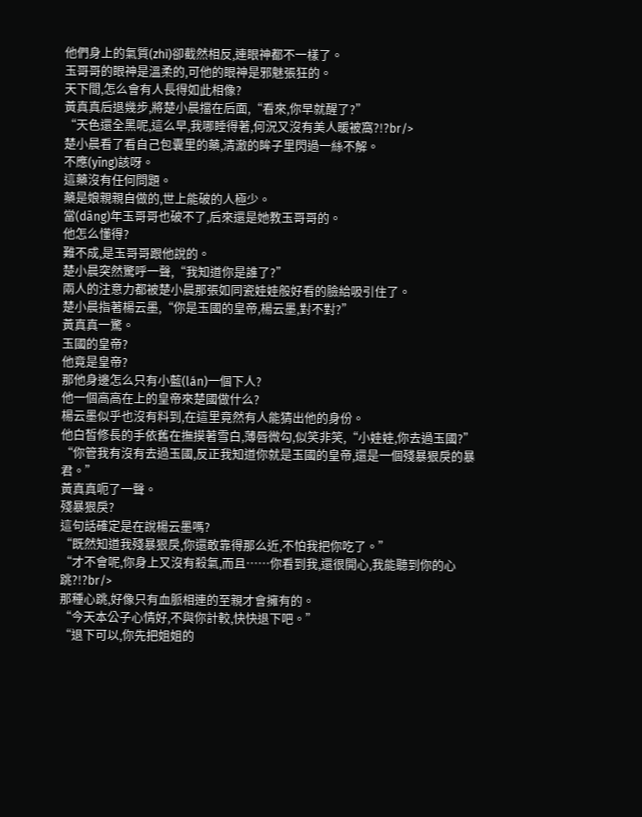他們身上的氣質(zhì)卻截然相反,連眼神都不一樣了。
玉哥哥的眼神是溫柔的,可他的眼神是邪魅張狂的。
天下間,怎么會有人長得如此相像?
黃真真后退幾步,將楚小晨擋在后面,“看來,你早就醒了?”
“天色還全黑呢,這么早,我哪睡得著,何況又沒有美人暖被窩?!?br/>
楚小晨看了看自己包囊里的藥,清澈的眸子里閃過一絲不解。
不應(yīng)該呀。
這藥沒有任何問題。
藥是娘親親自做的,世上能破的人極少。
當(dāng)年玉哥哥也破不了,后來還是她教玉哥哥的。
他怎么懂得?
難不成,是玉哥哥跟他說的。
楚小晨突然驚呼一聲,“我知道你是誰了?”
兩人的注意力都被楚小晨那張如同瓷娃娃般好看的臉給吸引住了。
楚小晨指著楊云墨,“你是玉國的皇帝,楊云墨,對不對?”
黃真真一驚。
玉國的皇帝?
他竟是皇帝?
那他身邊怎么只有小藍(lán)一個下人?
他一個高高在上的皇帝來楚國做什么?
楊云墨似乎也沒有料到,在這里竟然有人能猜出他的身份。
他白皙修長的手依舊在撫摸著雪白,薄唇微勾,似笑非笑,“小娃娃,你去過玉國?”
“你管我有沒有去過玉國,反正我知道你就是玉國的皇帝,還是一個殘暴狠戾的暴君。”
黃真真呃了一聲。
殘暴狠戾?
這句話確定是在說楊云墨嗎?
“既然知道我殘暴狠戾,你還敢靠得那么近,不怕我把你吃了。”
“才不會呢,你身上又沒有殺氣,而且……你看到我,還很開心,我能聽到你的心跳?!?br/>
那種心跳,好像只有血脈相連的至親才會擁有的。
“今天本公子心情好,不與你計較,快快退下吧。”
“退下可以,你先把姐姐的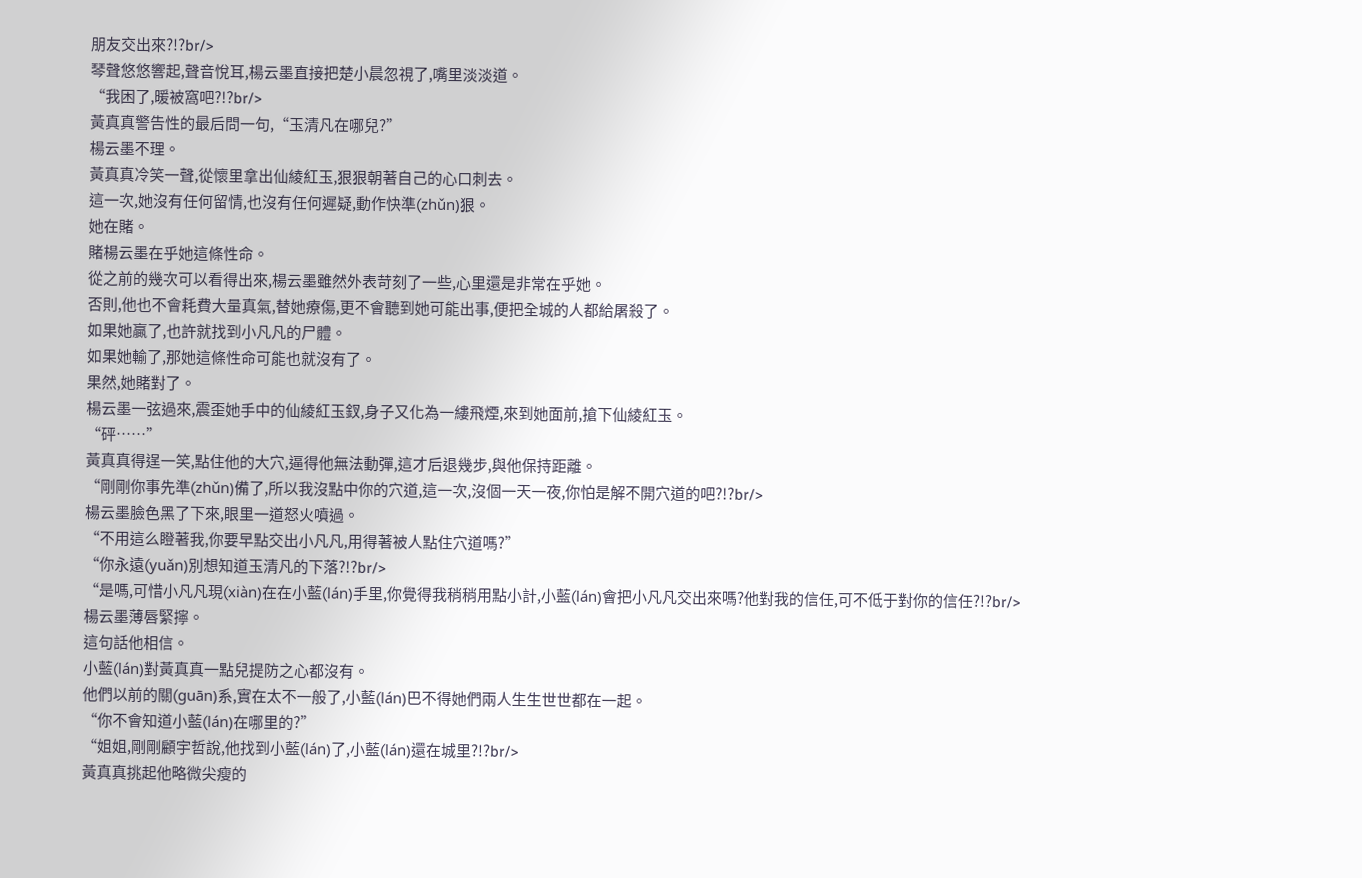朋友交出來?!?br/>
琴聲悠悠響起,聲音悅耳,楊云墨直接把楚小晨忽視了,嘴里淡淡道。
“我困了,暖被窩吧?!?br/>
黃真真警告性的最后問一句,“玉清凡在哪兒?”
楊云墨不理。
黃真真冷笑一聲,從懷里拿出仙綾紅玉,狠狠朝著自己的心口刺去。
這一次,她沒有任何留情,也沒有任何遲疑,動作快準(zhǔn)狠。
她在賭。
賭楊云墨在乎她這條性命。
從之前的幾次可以看得出來,楊云墨雖然外表苛刻了一些,心里還是非常在乎她。
否則,他也不會耗費大量真氣,替她療傷,更不會聽到她可能出事,便把全城的人都給屠殺了。
如果她贏了,也許就找到小凡凡的尸體。
如果她輸了,那她這條性命可能也就沒有了。
果然,她賭對了。
楊云墨一弦過來,震歪她手中的仙綾紅玉釵,身子又化為一縷飛煙,來到她面前,搶下仙綾紅玉。
“砰……”
黃真真得逞一笑,點住他的大穴,逼得他無法動彈,這才后退幾步,與他保持距離。
“剛剛你事先準(zhǔn)備了,所以我沒點中你的穴道,這一次,沒個一天一夜,你怕是解不開穴道的吧?!?br/>
楊云墨臉色黑了下來,眼里一道怒火噴過。
“不用這么瞪著我,你要早點交出小凡凡,用得著被人點住穴道嗎?”
“你永遠(yuǎn)別想知道玉清凡的下落?!?br/>
“是嗎,可惜小凡凡現(xiàn)在在小藍(lán)手里,你覺得我稍稍用點小計,小藍(lán)會把小凡凡交出來嗎?他對我的信任,可不低于對你的信任?!?br/>
楊云墨薄唇緊擰。
這句話他相信。
小藍(lán)對黃真真一點兒提防之心都沒有。
他們以前的關(guān)系,實在太不一般了,小藍(lán)巴不得她們兩人生生世世都在一起。
“你不會知道小藍(lán)在哪里的?”
“姐姐,剛剛顧宇哲說,他找到小藍(lán)了,小藍(lán)還在城里?!?br/>
黃真真挑起他略微尖瘦的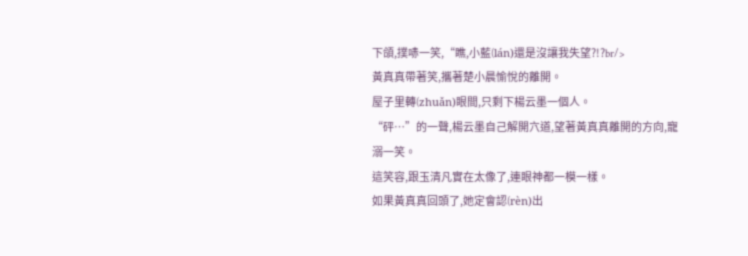下頜,撲哧一笑,“瞧,小藍(lán)還是沒讓我失望?!?br/>
黃真真帶著笑,攜著楚小晨愉悅的離開。
屋子里轉(zhuǎn)眼間,只剩下楊云墨一個人。
“砰…”的一聲,楊云墨自己解開穴道,望著黃真真離開的方向,寵溺一笑。
這笑容,跟玉清凡實在太像了,連眼神都一模一樣。
如果黃真真回頭了,她定會認(rèn)出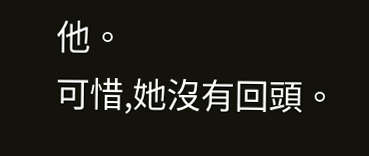他。
可惜,她沒有回頭。